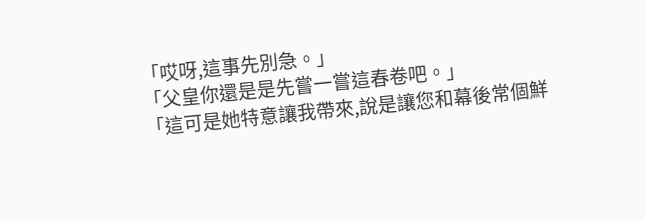「哎呀,這事先別急。」
「父皇你還是是先嘗一嘗這春卷吧。」
「這可是她特意讓我帶來,說是讓您和幕後常個鮮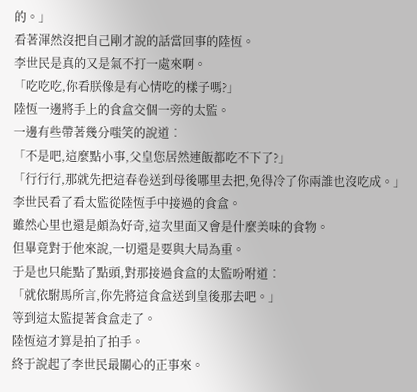的。」
看著渾然沒把自己剛才說的話當回事的陸恆。
李世民是真的又是氣不打一處來啊。
「吃吃吃,你看朕像是有心情吃的樣子嗎?」
陸恆一邊將手上的食盒交個一旁的太監。
一邊有些帶著幾分嗤笑的說道︰
「不是吧,這麼點小事,父皇您居然連飯都吃不下了?」
「行行行,那就先把這春卷送到母後哪里去把,免得冷了你兩誰也沒吃成。」
李世民看了看太監從陸恆手中接過的食盒。
雖然心里也還是頗為好奇,這次里面又會是什麼美味的食物。
但畢竟對于他來說,一切還是要與大局為重。
于是也只能點了點頭,對那接過食盒的太監吩咐道︰
「就依駙馬所言,你先將這食盒送到皇後那去吧。」
等到這太監提著食盒走了。
陸恆這才算是拍了拍手。
終于說起了李世民最關心的正事來。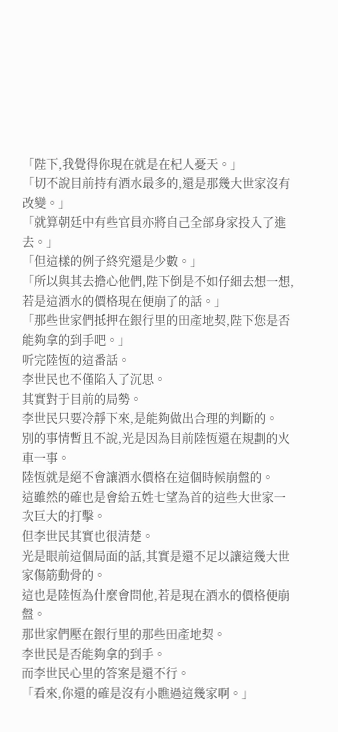「陛下,我覺得你現在就是在杞人憂天。」
「切不說目前持有酒水最多的,還是那幾大世家沒有改變。」
「就算朝廷中有些官員亦將自己全部身家投入了進去。」
「但這樣的例子終究還是少數。」
「所以與其去擔心他們,陛下倒是不如仔細去想一想,若是這酒水的價格現在便崩了的話。」
「那些世家們抵押在銀行里的田產地契,陛下您是否能夠拿的到手吧。」
听完陸恆的這番話。
李世民也不僅陷入了沉思。
其實對于目前的局勢。
李世民只要冷靜下來,是能夠做出合理的判斷的。
別的事情暫且不說,光是因為目前陸恆還在規劃的火車一事。
陸恆就是絕不會讓酒水價格在這個時候崩盤的。
這雖然的確也是會給五姓七望為首的這些大世家一次巨大的打擊。
但李世民其實也很清楚。
光是眼前這個局面的話,其實是還不足以讓這幾大世家傷筋動骨的。
這也是陸恆為什麼會問他,若是現在酒水的價格便崩盤。
那世家們壓在銀行里的那些田產地契。
李世民是否能夠拿的到手。
而李世民心里的答案是還不行。
「看來,你還的確是沒有小瞧過這幾家啊。」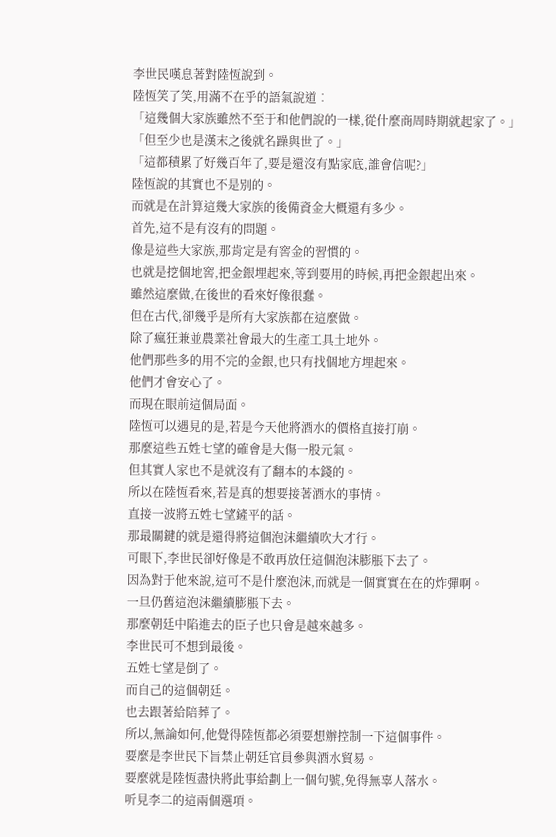李世民嘆息著對陸恆說到。
陸恆笑了笑,用滿不在乎的語氣說道︰
「這幾個大家族雖然不至于和他們說的一樣,從什麼商周時期就起家了。」
「但至少也是漢末之後就名躁與世了。」
「這都積累了好幾百年了,要是還沒有點家底,誰會信呢?」
陸恆說的其實也不是別的。
而就是在計算這幾大家族的後備資金大概還有多少。
首先,這不是有沒有的問題。
像是這些大家族,那肯定是有窖金的習慣的。
也就是挖個地窖,把金銀埋起來,等到要用的時候,再把金銀起出來。
雖然這麼做,在後世的看來好像很蠢。
但在古代,卻幾乎是所有大家族都在這麼做。
除了瘋狂兼並農業社會最大的生產工具土地外。
他們那些多的用不完的金銀,也只有找個地方埋起來。
他們才會安心了。
而現在眼前這個局面。
陸恆可以遇見的是,若是今天他將酒水的價格直接打崩。
那麼這些五姓七望的確會是大傷一股元氣。
但其實人家也不是就沒有了翻本的本錢的。
所以在陸恆看來,若是真的想要接著酒水的事情。
直接一波將五姓七望鏟平的話。
那最關鍵的就是還得將這個泡沫繼續吹大才行。
可眼下,李世民卻好像是不敢再放任這個泡沫膨脹下去了。
因為對于他來說,這可不是什麼泡沫,而就是一個實實在在的炸彈啊。
一旦仍舊這泡沫繼續膨脹下去。
那麼朝廷中陷進去的臣子也只會是越來越多。
李世民可不想到最後。
五姓七望是倒了。
而自己的這個朝廷。
也去跟著給陪葬了。
所以,無論如何,他覺得陸恆都必須要想辦控制一下這個事件。
要麼是李世民下旨禁止朝廷官員參與酒水貿易。
要麼就是陸恆盡快將此事給劃上一個句號,免得無辜人落水。
听見李二的這兩個選項。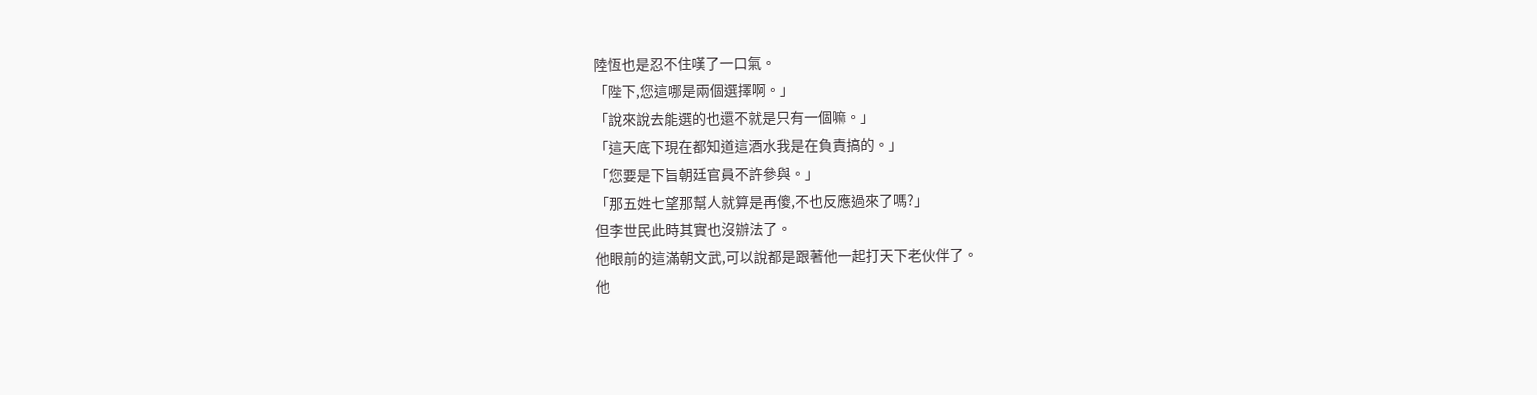陸恆也是忍不住嘆了一口氣。
「陛下,您這哪是兩個選擇啊。」
「說來說去能選的也還不就是只有一個嘛。」
「這天底下現在都知道這酒水我是在負責搞的。」
「您要是下旨朝廷官員不許參與。」
「那五姓七望那幫人就算是再傻,不也反應過來了嗎?」
但李世民此時其實也沒辦法了。
他眼前的這滿朝文武,可以說都是跟著他一起打天下老伙伴了。
他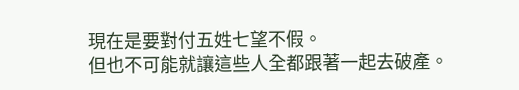現在是要對付五姓七望不假。
但也不可能就讓這些人全都跟著一起去破產。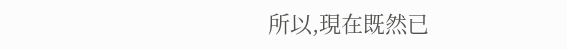所以,現在既然已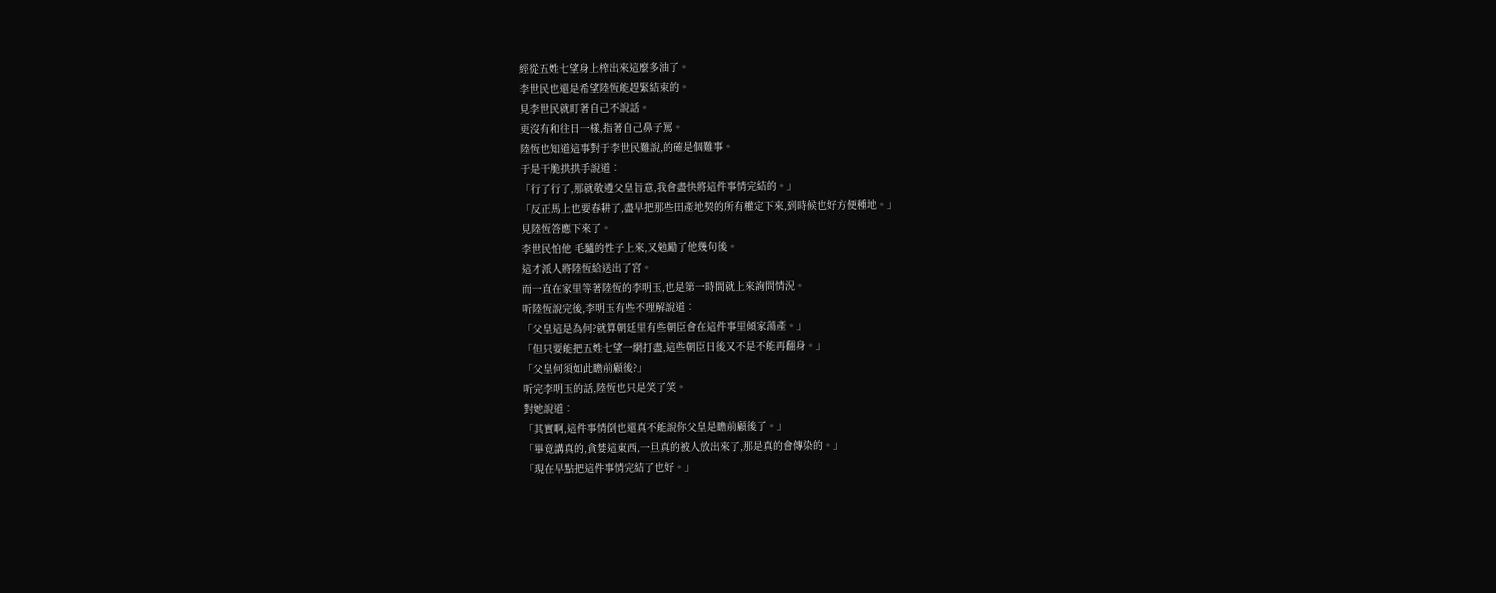經從五姓七望身上榨出來這麼多油了。
李世民也還是希望陸恆能趕緊結束的。
見李世民就盯著自己不說話。
更沒有和往日一樣,指著自己鼻子罵。
陸恆也知道這事對于李世民難說,的確是個難事。
于是干脆拱拱手說道︰
「行了行了,那就敬遵父皇旨意,我會盡快將這件事情完結的。」
「反正馬上也要春耕了,盡早把那些田產地契的所有權定下來,到時候也好方便種地。」
見陸恆答應下來了。
李世民怕他 毛驢的性子上來,又勉勵了他幾句後。
這才派人將陸恆給送出了宮。
而一直在家里等著陸恆的李明玉,也是第一時間就上來詢問情況。
听陸恆說完後,李明玉有些不理解說道︰
「父皇這是為何?就算朝廷里有些朝臣會在這件事里傾家蕩產。」
「但只要能把五姓七望一網打盡,這些朝臣日後又不是不能再翻身。」
「父皇何須如此瞻前顧後?」
听完李明玉的話,陸恆也只是笑了笑。
對她說道︰
「其實啊,這件事情倒也還真不能說你父皇是瞻前顧後了。」
「畢竟講真的,貪婪這東西,一旦真的被人放出來了,那是真的會傳染的。」
「現在早點把這件事情完結了也好。」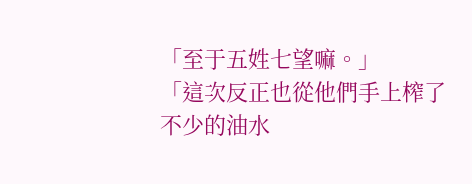「至于五姓七望嘛。」
「這次反正也從他們手上榨了不少的油水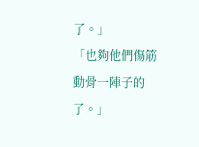了。」
「也夠他們傷筋動骨一陣子的了。」